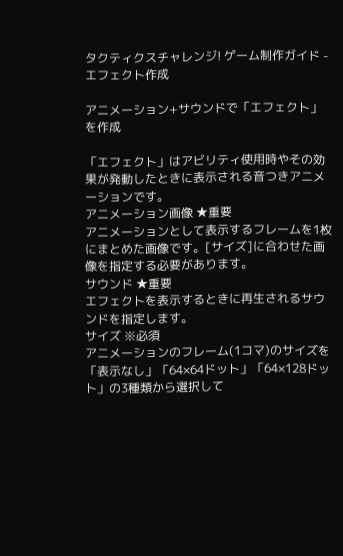タクティクスチャレンジ! ゲーム制作ガイド - エフェクト作成

アニメーション+サウンドで「エフェクト」を作成

「エフェクト」はアビリティ使用時やその効果が発動したときに表示される音つきアニメーションです。
アニメーション画像 ★重要
アニメーションとして表示するフレームを1枚にまとめた画像です。[サイズ]に合わせた画像を指定する必要があります。
サウンド ★重要
エフェクトを表示するときに再生されるサウンドを指定します。
サイズ ※必須
アニメーションのフレーム(1コマ)のサイズを「表示なし」「64×64ドット」「64×128ドット」の3種類から選択して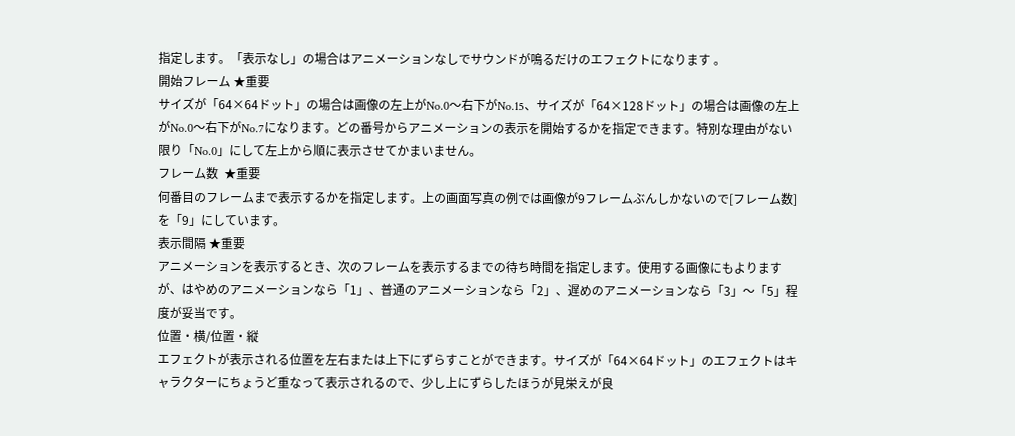指定します。「表示なし」の場合はアニメーションなしでサウンドが鳴るだけのエフェクトになります 。
開始フレーム ★重要
サイズが「64×64ドット」の場合は画像の左上がNo.0〜右下がNo.15、サイズが「64×128ドット」の場合は画像の左上がNo.0〜右下がNo.7になります。どの番号からアニメーションの表示を開始するかを指定できます。特別な理由がない限り「No.0」にして左上から順に表示させてかまいません。
フレーム数  ★重要
何番目のフレームまで表示するかを指定します。上の画面写真の例では画像が9フレームぶんしかないので[フレーム数]を「9」にしています。
表示間隔 ★重要
アニメーションを表示するとき、次のフレームを表示するまでの待ち時間を指定します。使用する画像にもよりますが、はやめのアニメーションなら「1」、普通のアニメーションなら「2」、遅めのアニメーションなら「3」〜「5」程度が妥当です。
位置・横/位置・縦
エフェクトが表示される位置を左右または上下にずらすことができます。サイズが「64×64ドット」のエフェクトはキャラクターにちょうど重なって表示されるので、少し上にずらしたほうが見栄えが良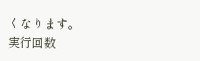くなります。
実行回数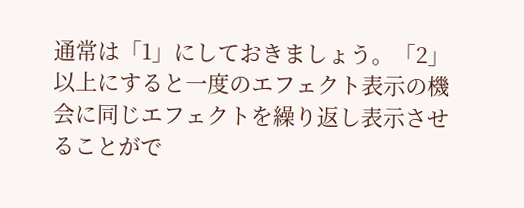通常は「1」にしておきましょう。「2」以上にすると一度のエフェクト表示の機会に同じエフェクトを繰り返し表示させることがで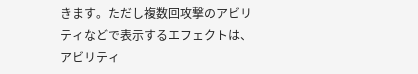きます。ただし複数回攻撃のアビリティなどで表示するエフェクトは、アビリティ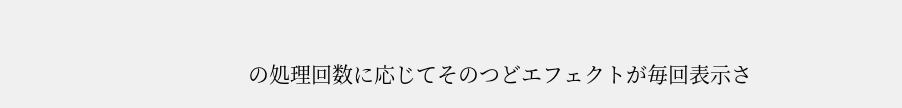の処理回数に応じてそのつどエフェクトが毎回表示さ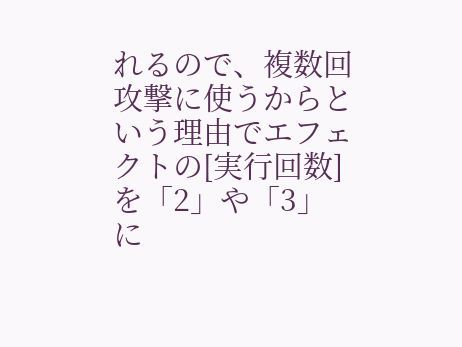れるので、複数回攻撃に使うからという理由でエフェクトの[実行回数]を「2」や「3」に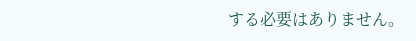する必要はありません。